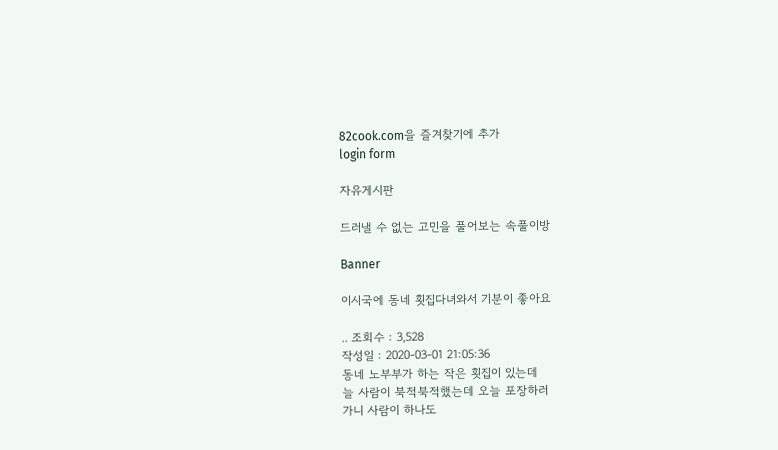82cook.com을 즐겨찾기에 추가
login form

자유게시판

드러낼 수 없는 고민을 풀어보는 속풀이방

Banner

이시국에 동네 횟집다녀와서 기분이 좋아요

.. 조회수 : 3,528
작성일 : 2020-03-01 21:05:36
동네 노부부가 하는 작은 횟집이 있는데
늘 사람이 북적북적했는데 오늘 포장하러
가니 사람이 하나도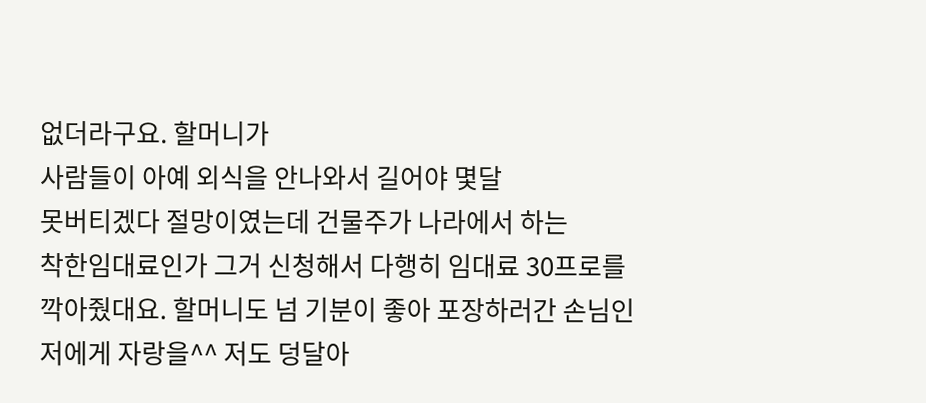없더라구요. 할머니가
사람들이 아예 외식을 안나와서 길어야 몇달
못버티겠다 절망이였는데 건물주가 나라에서 하는
착한임대료인가 그거 신청해서 다행히 임대료 30프로를
깍아줬대요. 할머니도 넘 기분이 좋아 포장하러간 손님인 저에게 자랑을^^ 저도 덩달아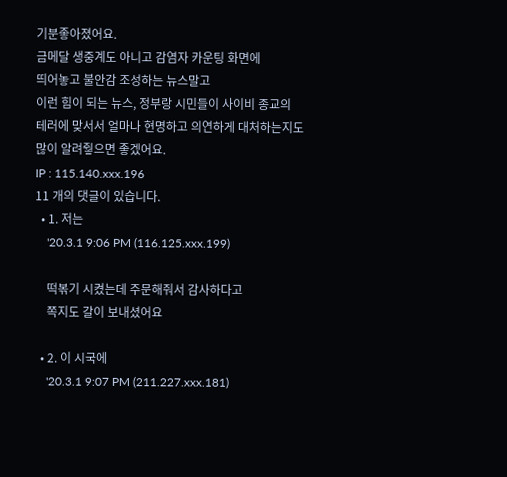기분좋아졌어요.
금메달 생중계도 아니고 감염자 카운팅 화면에
띄어놓고 불안감 조성하는 뉴스말고
이런 힘이 되는 뉴스, 정부랑 시민들이 사이비 종교의
테러에 맞서서 얼마나 현명하고 의연하게 대처하는지도
많이 알려줳으면 좋겠어요.
IP : 115.140.xxx.196
11 개의 댓글이 있습니다.
  • 1. 저는
    '20.3.1 9:06 PM (116.125.xxx.199)

    떡볶기 시켰는데 주문해줘서 감사하다고
    쪽지도 갈이 보내셨어요

  • 2. 이 시국에
    '20.3.1 9:07 PM (211.227.xxx.181)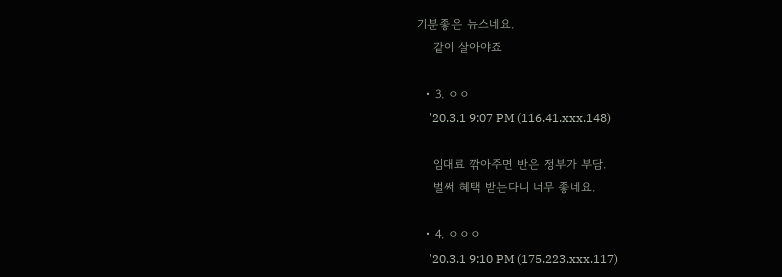기분좋은 뉴스네요.
    같이 살아야죠

  • 3. ㅇㅇ
    '20.3.1 9:07 PM (116.41.xxx.148)

    임대료 깎아주면 반은 정부가 부담.
    벌써 혜택 받는다니 너무 좋네요.

  • 4. ㅇㅇㅇ
    '20.3.1 9:10 PM (175.223.xxx.117)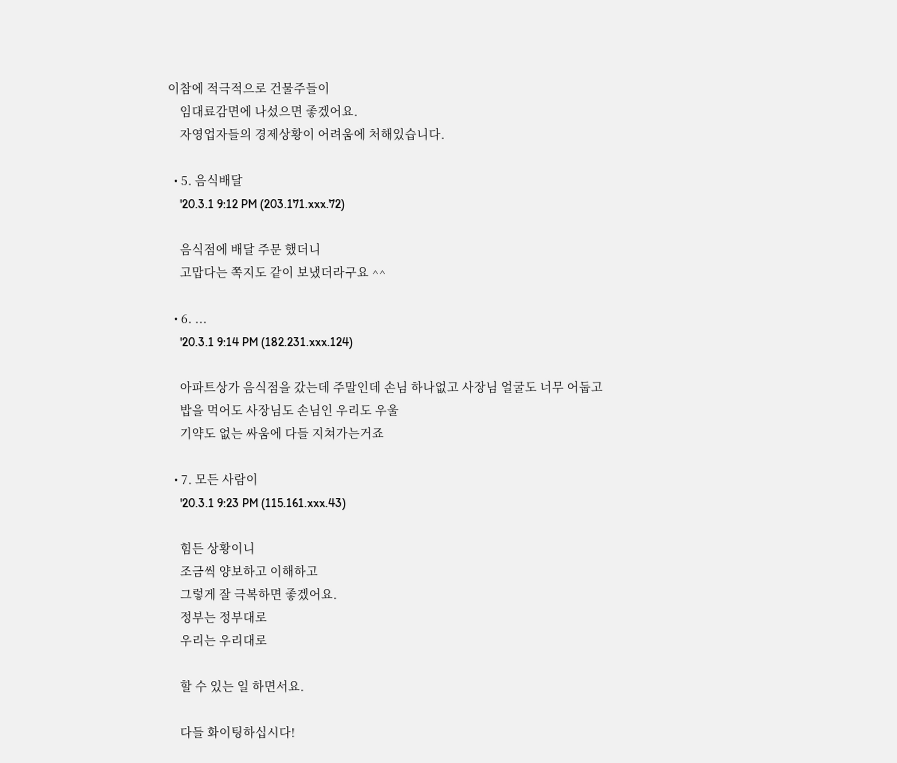이참에 적극적으로 건물주들이
    임대료감면에 나섰으면 좋겠어요.
    자영업자들의 경제상황이 어려움에 처해있습니다.

  • 5. 음식배달
    '20.3.1 9:12 PM (203.171.xxx.72)

    음식점에 배달 주문 했더니
    고맙다는 쪽지도 같이 보냈더라구요 ^^

  • 6. ...
    '20.3.1 9:14 PM (182.231.xxx.124)

    아파트상가 음식점을 갔는데 주말인데 손님 하나없고 사장님 얼굴도 너무 어둡고
    밥을 먹어도 사장님도 손님인 우리도 우울
    기약도 없는 싸움에 다들 지쳐가는거죠

  • 7. 모든 사람이
    '20.3.1 9:23 PM (115.161.xxx.43)

    힘든 상황이니
    조금씩 양보하고 이해하고
    그렇게 잘 극복하면 좋겠어요.
    정부는 정부대로
    우리는 우리대로

    할 수 있는 일 하면서요.

    다들 화이팅하십시다!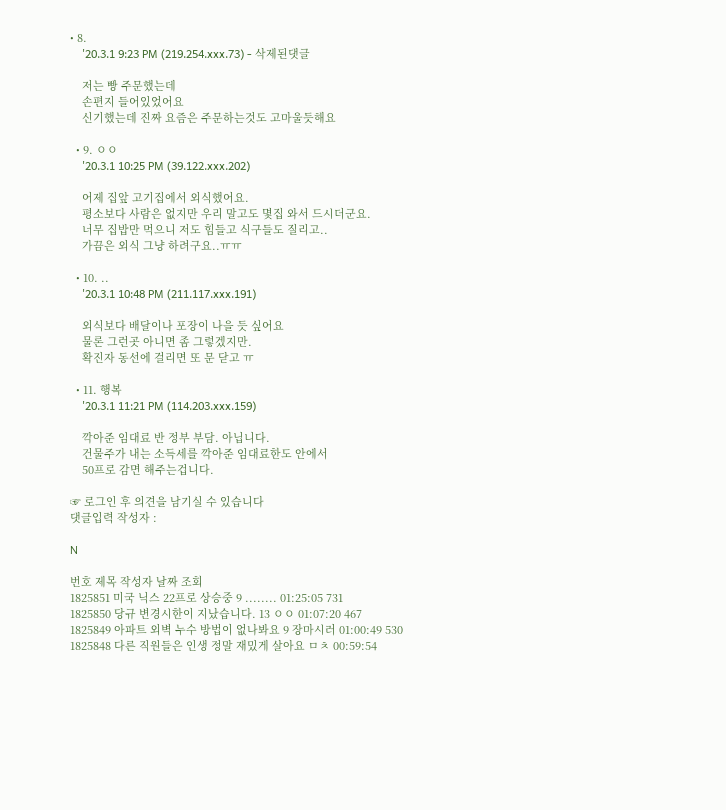• 8.
    '20.3.1 9:23 PM (219.254.xxx.73) - 삭제된댓글

    저는 빵 주문했는데
    손편지 들어있었어요
    신기했는데 진짜 요즘은 주문하는것도 고마울듯해요

  • 9. ㅇㅇ
    '20.3.1 10:25 PM (39.122.xxx.202)

    어제 집앞 고기집에서 외식했어요.
    평소보다 사람은 없지만 우리 말고도 몇집 와서 드시더군요.
    너무 집밥만 먹으니 저도 힘들고 식구들도 질리고..
    가끔은 외식 그냥 하려구요..ㅠㅠ

  • 10. ..
    '20.3.1 10:48 PM (211.117.xxx.191)

    외식보다 배달이나 포장이 나을 듯 싶어요
    물론 그런곳 아니면 좀 그렇겠지만.
    확진자 동선에 걸리면 또 문 닫고 ㅠ

  • 11. 행복
    '20.3.1 11:21 PM (114.203.xxx.159)

    깍아준 임대료 반 정부 부담. 아닙니다.
    건물주가 내는 소득세를 깍아준 임대료한도 안에서
    50프로 감면 해주는겁니다.

☞ 로그인 후 의견을 남기실 수 있습니다
댓글입력 작성자 :

N

번호 제목 작성자 날짜 조회
1825851 미국 닉스 22프로 상승중 9 ........ 01:25:05 731
1825850 당규 변경시한이 지났습니다. 13 ㅇㅇ 01:07:20 467
1825849 아파트 외벽 누수 방법이 없나봐요 9 장마시러 01:00:49 530
1825848 다른 직원들은 인생 정말 재밌게 살아요 ㅁㅊ 00:59:54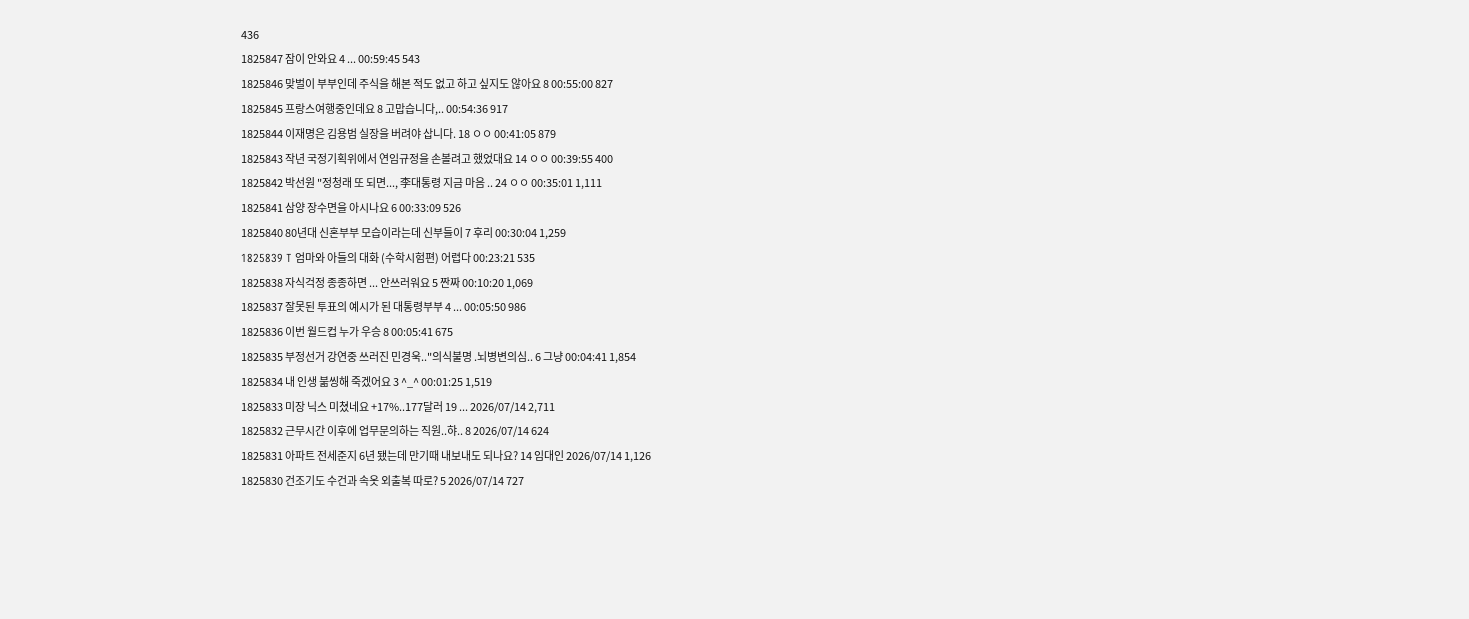436
1825847 잠이 안와요 4 ... 00:59:45 543
1825846 맞벌이 부부인데 주식을 해본 적도 없고 하고 싶지도 않아요 8 00:55:00 827
1825845 프랑스여행중인데요 8 고맙습니다,.. 00:54:36 917
1825844 이재명은 김용범 실장을 버려야 삽니다. 18 ㅇㅇ 00:41:05 879
1825843 작년 국정기획위에서 연임규정을 손볼려고 했었대요 14 ㅇㅇ 00:39:55 400
1825842 박선원 "정청래 또 되면..., 李대통령 지금 마음 .. 24 ㅇㅇ 00:35:01 1,111
1825841 삼양 장수면을 아시나요 6 00:33:09 526
1825840 80년대 신혼부부 모습이라는데 신부들이 7 후리 00:30:04 1,259
1825839 T 엄마와 아들의 대화 (수학시험편) 어렵다 00:23:21 535
1825838 자식걱정 종종하면 ... 안쓰러워요 5 짠짜 00:10:20 1,069
1825837 잘못된 투표의 예시가 된 대통령부부 4 ... 00:05:50 986
1825836 이번 월드컵 누가 우승 8 00:05:41 675
1825835 부정선거 강연중 쓰러진 민경욱.."의식불명 .뇌병변의심.. 6 그냥 00:04:41 1,854
1825834 내 인생 붊씽해 죽겠어요 3 ^_^ 00:01:25 1,519
1825833 미장 닉스 미쳤네요 +17%..177달러 19 ... 2026/07/14 2,711
1825832 근무시간 이후에 업무문의하는 직원..햐.. 8 2026/07/14 624
1825831 아파트 전세준지 6년 됐는데 만기때 내보내도 되나요? 14 임대인 2026/07/14 1,126
1825830 건조기도 수건과 속옷 외출복 따로? 5 2026/07/14 727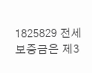1825829 전세보증금은 제3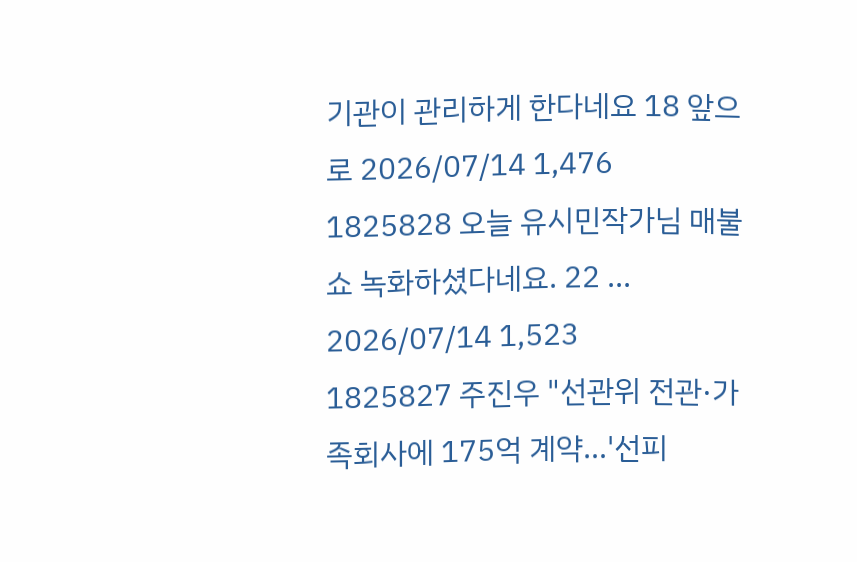기관이 관리하게 한다네요 18 앞으로 2026/07/14 1,476
1825828 오늘 유시민작가님 매불쇼 녹화하셨다네요. 22 ... 2026/07/14 1,523
1825827 주진우 "선관위 전관·가족회사에 175억 계약…'선피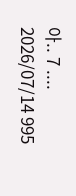아.. 7 .... 2026/07/14 995